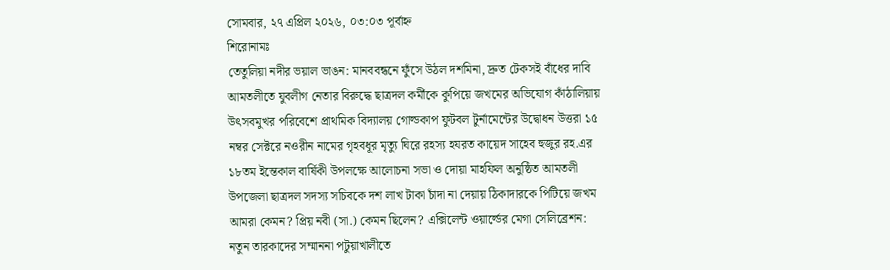সোমবার, ২৭ এপ্রিল ২০২৬, ০৩:০৩ পূর্বাহ্ন
শিরোনামঃ
তেতুলিয়া নদীর ভয়াল ভাঙন: মানববন্ধনে ফুঁসে উঠল দশমিনা, দ্রুত টেকসই বাঁধের দাবি আমতলীতে যুবলীগ নেতার বিরুদ্ধে ছাত্রদল কর্মীকে কুপিয়ে জখমের অভিযোগ কাঁঠালিয়ায় উৎসবমুখর পরিবেশে প্রাথমিক বিদ্যালয় গোল্ডকাপ ফুটবল টুর্নামেন্টের উদ্বোধন উত্তরা ১৫ নম্বর সেক্টরে নওরীন নামের গৃহবধূর মৃত্যু ঘিরে রহস্য হযরত কায়েদ সাহেব হুজুর রহ.এর ১৮তম ইন্তেকাল বার্ষিকী উপলক্ষে আলোচনা সভা ও দোয়া মাহফিল অনুষ্ঠিত আমতলী উপজেলা ছাত্রদল সদস্য সচিবকে দশ লাখ টাকা চাঁদা না দেয়ায় ঠিকাদারকে পিটিয়ে জখম আমরা কেমন? প্রিয় নবী (সা.) কেমন ছিলেন? এক্সিলেন্ট ওয়ার্ল্ডের মেগা সেলিব্রেশন: নতুন তারকাদের সম্মাননা পটুয়াখালীতে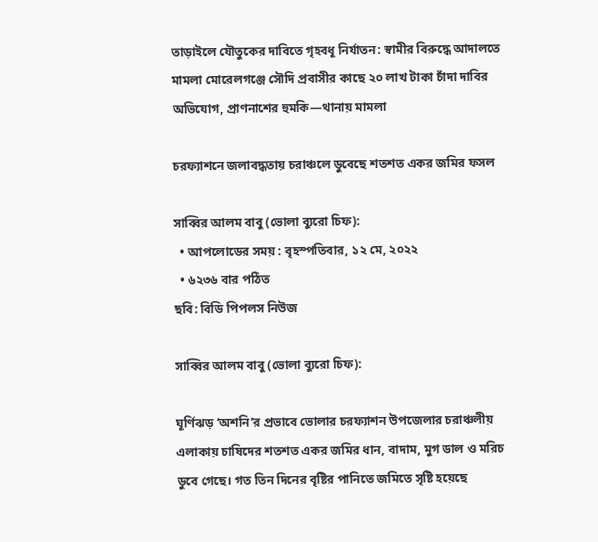তাড়াইলে যৌতুকের দাবিতে গৃহবধূ নির্যাতন: স্বামীর বিরুদ্ধে আদালতে মামলা মোরেলগঞ্জে সৌদি প্রবাসীর কাছে ২০ লাখ টাকা চাঁদা দাবির অভিযোগ, প্রাণনাশের হুমকি—থানায় মামলা

চরফ্যাশনে জলাবদ্ধতায় চরাঞ্চলে ডুবেছে শতশত একর জমির ফসল

সাব্বির আলম বাবু (ভোলা ব্যুরো চিফ):
  • আপলোডের সময় : বৃহস্পতিবার, ১২ মে, ২০২২
  • ৬২৩৬ বার পঠিত
ছবি: বিডি পিপলস নিউজ

সাব্বির আলম বাবু (ভোলা ব্যুরো চিফ):

ঘূর্ণিঝড় ‘অশনি’র প্রভাবে ভোলার চরফ্যাশন উপজেলার চরাঞ্চলীয় এলাকায় চাষিদের শতশত একর জমির ধান, বাদাম, মুগ ডাল ও মরিচ ডুবে গেছে। গত তিন দিনের বৃষ্টির পানিতে জমিতে সৃষ্টি হয়েছে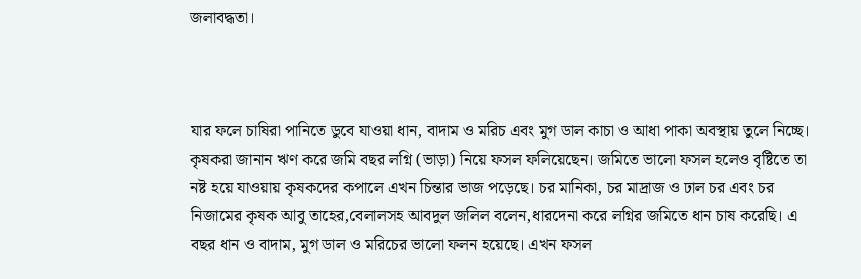জলাবদ্ধতা।



যার ফলে চাষিরা পানিতে ডুবে যাওয়া ধান, বাদাম ও মরিচ এবং মুগ ডাল কাচা ও আধা পাকা অবস্থায় তুলে নিচ্ছে। কৃষকরা জানান ঋণ করে জমি বছর লগ্নি (ভাড়া) নিয়ে ফসল ফলিয়েছেন। জমিতে ভালো ফসল হলেও বৃষ্টিতে তা নষ্ট হয়ে যাওয়ায় কৃষকদের কপালে এখন চিন্তার ভাজ পড়েছে। চর মানিকা, চর মাদ্রাজ ও ঢাল চর এবং চর নিজামের কৃষক আবু তাহের,বেলালসহ আবদুল জলিল বলেন,ধারদেনা করে লগ্নির জমিতে ধান চাষ করেছি। এ বছর ধান ও বাদাম, মুগ ডাল ও মরিচের ভালো ফলন হয়েছে। এখন ফসল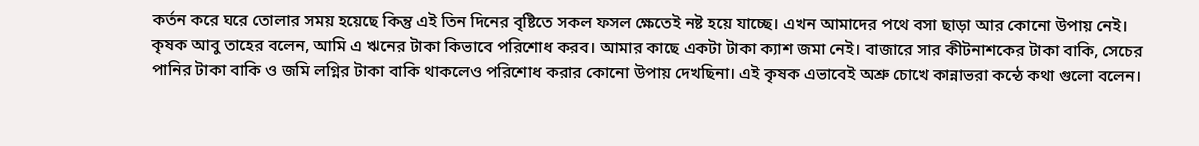কর্তন করে ঘরে তোলার সময় হয়েছে কিন্তু এই তিন দিনের বৃষ্টিতে সকল ফসল ক্ষেতেই নষ্ট হয়ে যাচ্ছে। এখন আমাদের পথে বসা ছাড়া আর কোনো উপায় নেই। কৃষক আবু তাহের বলেন, আমি এ ঋনের টাকা কিভাবে পরিশোধ করব। আমার কাছে একটা টাকা ক্যাশ জমা নেই। বাজারে সার কীটনাশকের টাকা বাকি, সেচের পানির টাকা বাকি ও জমি লগ্নির টাকা বাকি থাকলেও পরিশোধ করার কোনো উপায় দেখছিনা। এই কৃষক এভাবেই অশ্রু চোখে কান্নাভরা কন্ঠে কথা গুলো বলেন।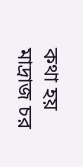কথা হয় মাদ্রাজ চর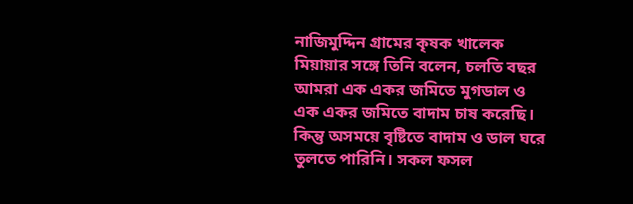নাজিমুদ্দিন গ্রামের কৃষক খালেক মিয়ায়ার সঙ্গে তিনি বলেন, চলতি বছর আমরা এক একর জমিতে মুগডাল ও এক একর জমিতে বাদাম চাষ করেছি। কিন্তু অসময়ে বৃষ্টিতে বাদাম ও ডাল ঘরে তুলতে পারিনি। সকল ফসল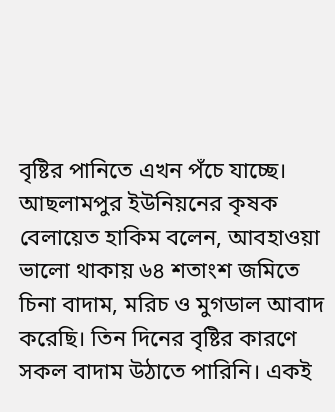বৃষ্টির পানিতে এখন পঁচে যাচ্ছে। আছলামপুর ইউনিয়নের কৃষক বেলায়েত হাকিম বলেন, আবহাওয়া ভালো থাকায় ৬৪ শতাংশ জমিতে চিনা বাদাম, মরিচ ও মুগডাল আবাদ করেছি। তিন দিনের বৃষ্টির কারণে সকল বাদাম উঠাতে পারিনি। একই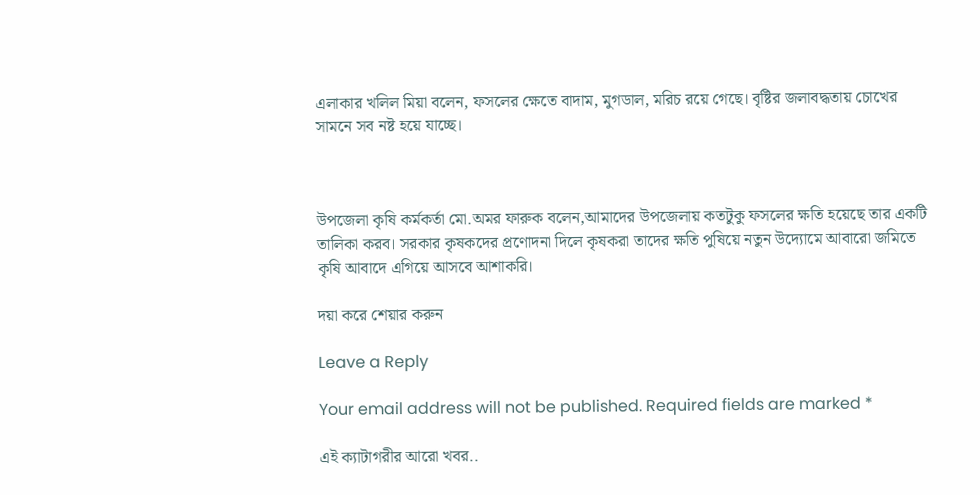এলাকার খলিল মিয়া বলেন, ফসলের ক্ষেতে বাদাম, মুগডাল, মরিচ রয়ে গেছে। বৃষ্টির জলাবদ্ধতায় চোখের সামনে সব নষ্ট হয়ে যাচ্ছে।



উপজেলা কৃষি কর্মকর্তা মো.অমর ফারুক বলেন,আমাদের উপজেলায় কতটুকু ফসলের ক্ষতি হয়েছে তার একটি তালিকা করব। সরকার কৃষকদের প্রণোদনা দিলে কৃষকরা তাদের ক্ষতি পুষিয়ে নতুন উদ্যোমে আবারো জমিতে কৃষি আবাদে এগিয়ে আসবে আশাকরি।

দয়া করে শেয়ার করুন

Leave a Reply

Your email address will not be published. Required fields are marked *

এই ক্যাটাগরীর আরো খবর..